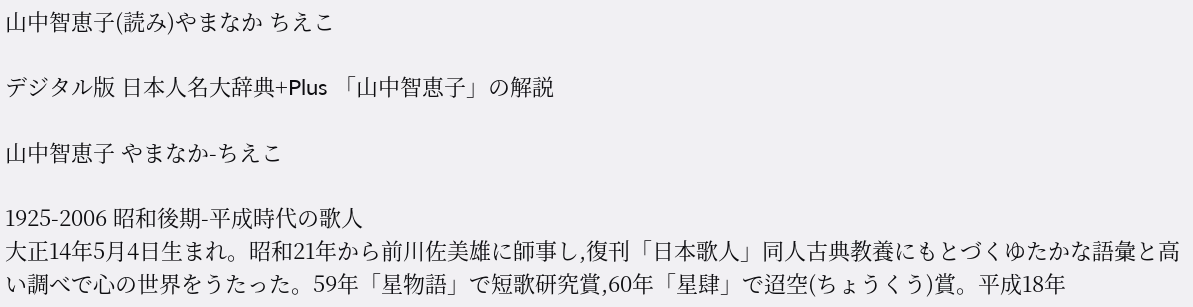山中智恵子(読み)やまなか ちえこ

デジタル版 日本人名大辞典+Plus 「山中智恵子」の解説

山中智恵子 やまなか-ちえこ

1925-2006 昭和後期-平成時代の歌人
大正14年5月4日生まれ。昭和21年から前川佐美雄に師事し,復刊「日本歌人」同人古典教養にもとづくゆたかな語彙と高い調べで心の世界をうたった。59年「星物語」で短歌研究賞,60年「星肆」で迢空(ちょうくう)賞。平成18年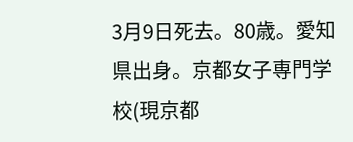3月9日死去。80歳。愛知県出身。京都女子専門学校(現京都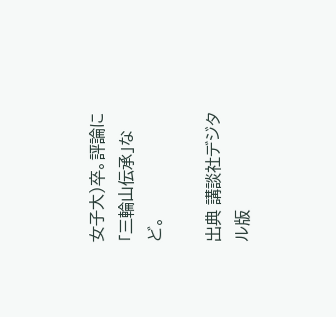女子大)卒。評論に「三輪山伝承」など。

出典 講談社デジタル版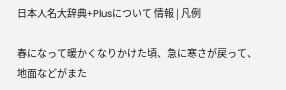日本人名大辞典+Plusについて 情報 | 凡例

春になって暖かくなりかけた頃、急に寒さが戻って、地面などがまた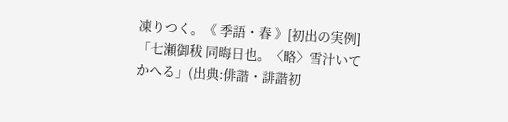凍りつく。《 季語・春 》[初出の実例]「七瀬御秡 同晦日也。〈略〉雪汁いてかへる」(出典:俳諧・誹諧初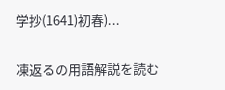学抄(1641)初春)...

凍返るの用語解説を読む